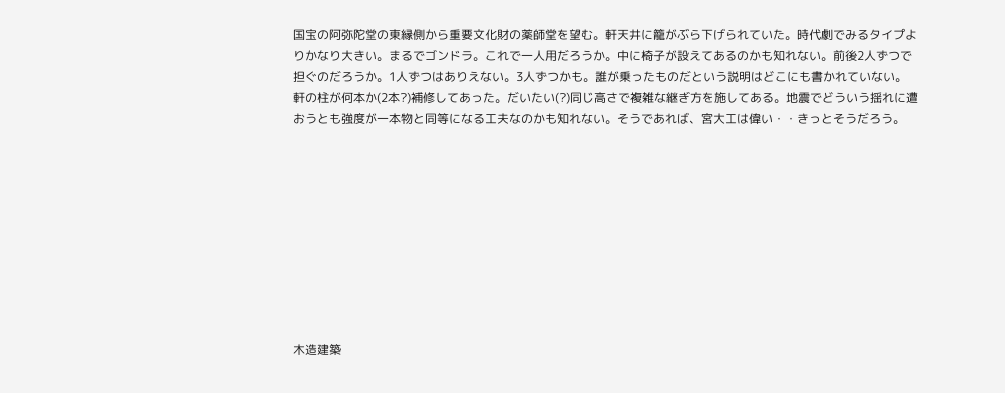国宝の阿弥陀堂の東縁側から重要文化財の薬師堂を望む。軒天井に籠がぶら下げられていた。時代劇でみるタイプよりかなり大きい。まるでゴンドラ。これで一人用だろうか。中に椅子が設えてあるのかも知れない。前後2人ずつで担ぐのだろうか。1人ずつはありえない。3人ずつかも。誰が乗ったものだという説明はどこにも書かれていない。
軒の柱が何本か(2本?)補修してあった。だいたい(?)同じ高さで複雑な継ぎ方を施してある。地震でどういう揺れに遭おうとも強度が一本物と同等になる工夫なのかも知れない。そうであれば、宮大工は偉い・・きっとそうだろう。










木造建築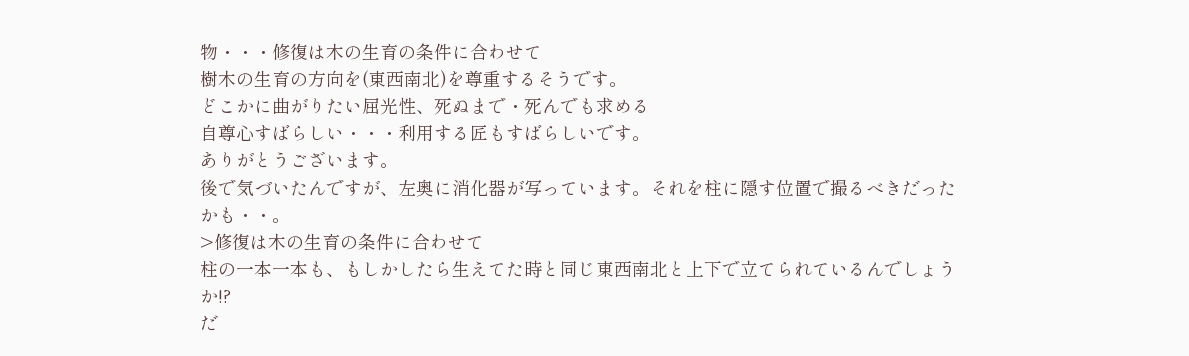物・・・修復は木の生育の条件に合わせて
樹木の生育の方向を(東西南北)を尊重するそうです。
どこかに曲がりたい屈光性、死ぬまで・死んでも求める
自尊心すばらしい・・・利用する匠もすばらしいです。
ありがとうございます。
後で気づいたんですが、左奥に消化器が写っています。それを柱に隠す位置で撮るべきだったかも・・。
>修復は木の生育の条件に合わせて
柱の一本一本も、もしかしたら生えてた時と同じ東西南北と上下で立てられているんでしょうか!?
だ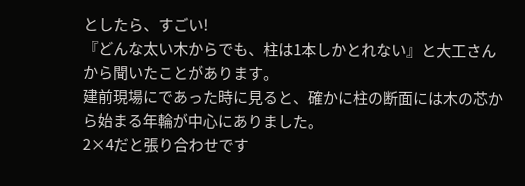としたら、すごい!
『どんな太い木からでも、柱は1本しかとれない』と大工さんから聞いたことがあります。
建前現場にであった時に見ると、確かに柱の断面には木の芯から始まる年輪が中心にありました。
2×4だと張り合わせです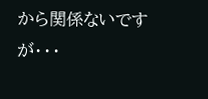から関係ないですが・・・